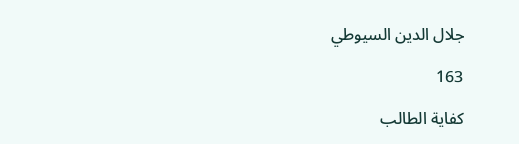جلال الدين السيوطي

163

كفاية الطالب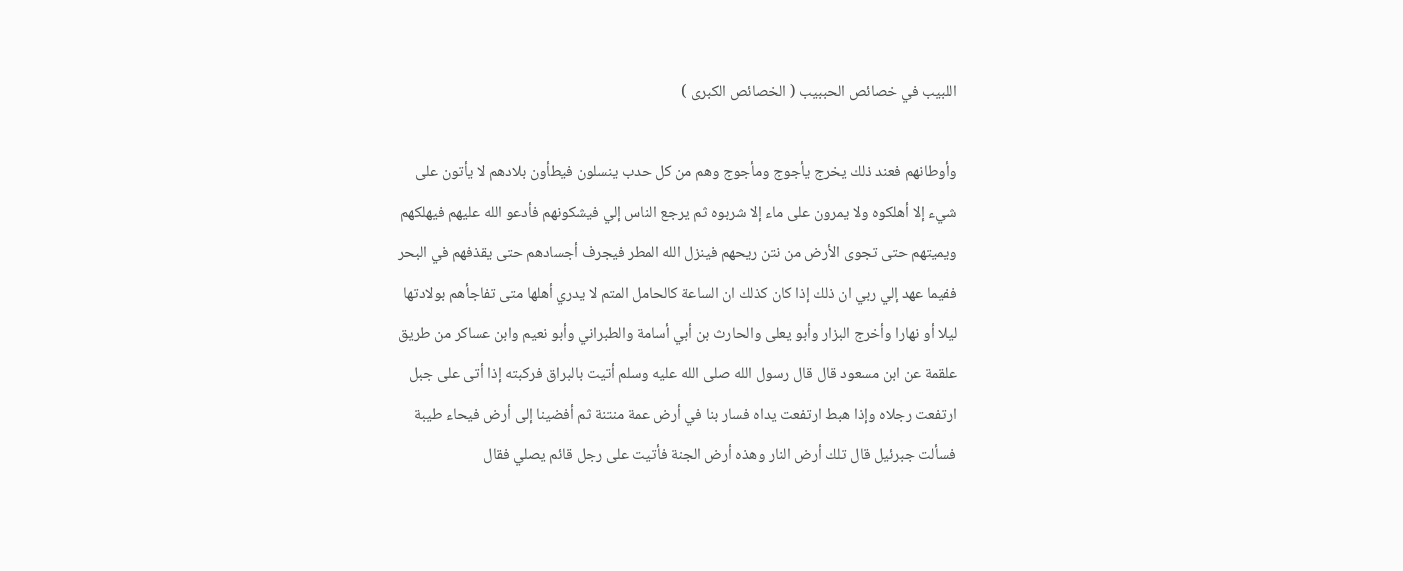اللبيب في خصائص الحببيب ( الخصائص الكبرى )

وأوطانهم فعند ذلك يخرج يأجوج ومأجوج وهم من كل حدب ينسلون فيطأون بلادهم لا يأتون على شيء إلا أهلكوه ولا يمرون على ماء إلا شربوه ثم يرجع الناس إلي فيشكونهم فأدعو الله عليهم فيهلكهم ويميتهم حتى تجوى الأرض من نتن ريحهم فينزل الله المطر فيجرف أجسادهم حتى يقذفهم في البحر ففيما عهد إلي ربي ان ذلك إذا كان كذلك ان الساعة كالحامل المتم لا يدري أهلها متى تفاجأهم بولادتها ليلا أو نهارا وأخرج البزار وأبو يعلى والحارث بن أبي أسامة والطبراني وأبو نعيم وابن عساكر من طريق علقمة عن ابن مسعود قال قال رسول الله صلى الله عليه وسلم أتيت بالبراق فركبته إذا أتى على جبل ارتفعت رجلاه وإذا هبط ارتفعت يداه فسار بنا في أرض عمة منتنة ثم أفضينا إلى أرض فيحاء طيبة فسألت جبرئيل قال تلك أرض النار وهذه أرض الجنة فأتيت على رجل قائم يصلي فقال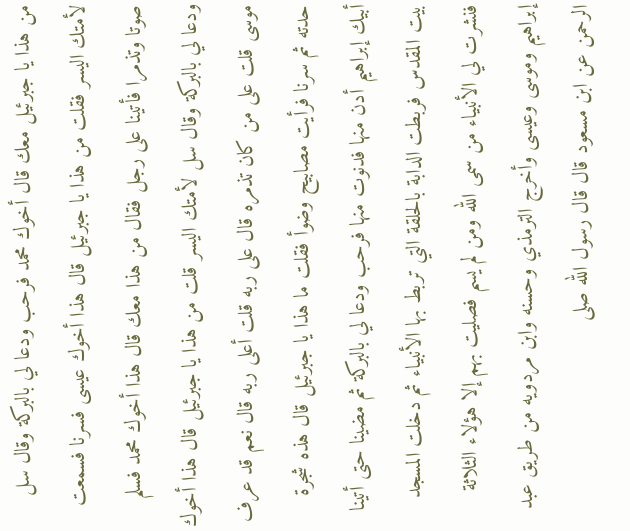من هذا يا جبرئيل معك قال أخوك محمد فرحب ودعا لي بالبركة وقال سل لأمتك اليسر فقلت من هذا يا جبرئيل قال هذا أخوك عيسى فسرنا فسمعت صوتا وتذمرا فأتينا على رجل فقال من هذا معك قال هذا أخوك محمد فسلم ودعا لي بالبركة وقال سل لأمتك اليسر قلت من هذا يا جبرئيل قال هذا أخوك موسى قلت على من كان تذمره قال على ربه قلت أعلى ربه قال نعم قد عرف حدته ثم سرنا فرأيت مصابيح وضوأ فقلت ما هذا يا جبرئيل قال هذه شجرة أبيك إبراهيم أدن منها فدنوت منها فرحب ودعا لي بالبركة ثم مضينا حتى أتينا بيت المقدس فربطت الدابة بالحلقة التي تربط بها الأنبياء ثم دخلت المسجد فنشرت لي الأنبياء من سمى الله ومن لم يسم فصليت بهم إلا هؤلاء الثلاثة إبراهيم وموسى وعيسى وأخرج الترمذي وحسنه وابن مردويه من طريق عبد الرحمن عن ابن مسعود قال قال رسول الله صلى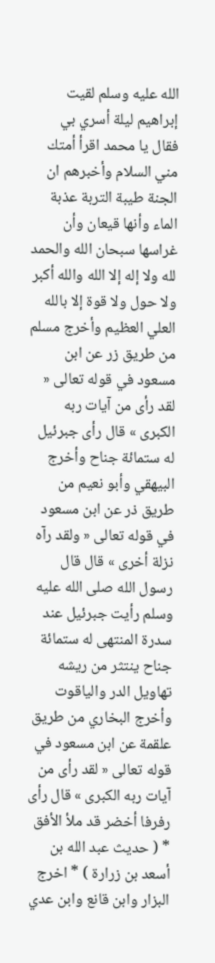الله عليه وسلم لقيت إبراهيم ليلة أسري بي فقال يا محمد اقرأ أمتك مني السلام وأخبرهم ان الجنة طيبة التربة عذبة الماء وأنها قيعان وأن غراسها سبحان الله والحمد لله ولا إله إلا الله والله أكبر ولا حول ولا قوة إلا بالله العلي العظيم وأخرج مسلم من طريق زر عن ابن مسعود في قوله تعالى « لقد رأى من آيات ربه الكبرى » قال رأى جبرئيل له ستمائة جناح وأخرج البيهقي وأبو نعيم من طريق ذر عن ابن مسعود في قوله تعالى « ولقد رآه نزلة أخرى » قال قال رسول الله صلى الله عليه وسلم رأيت جبرئيل عند سدرة المنتهى له ستمائة جناح ينتثر من ريشه تهاويل الدر والياقوت وأخرج البخاري من طريق علقمة عن ابن مسعود في قوله تعالى « لقد رأى من آيات ربه الكبرى » قال رأى رفرفا أخضر قد ملأ الأفق * ( حديث عبد الله بن أسعد بن زرارة ) * اخرج البزار وابن قانع وابن عدي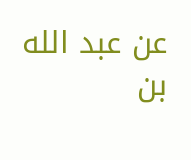عن عبد الله بن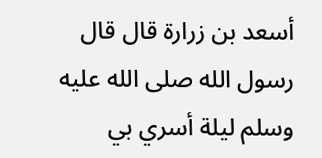أسعد بن زرارة قال قال رسول الله صلى الله عليه وسلم ليلة أسري بي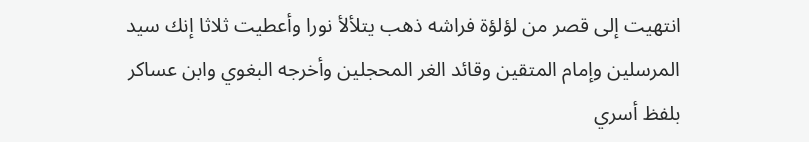انتهيت إلى قصر من لؤلؤة فراشه ذهب يتلألأ نورا وأعطيت ثلاثا إنك سيد المرسلين وإمام المتقين وقائد الغر المحجلين وأخرجه البغوي وابن عساكر بلفظ أسري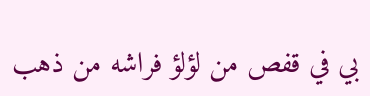بي في قفص من لؤلؤ فراشه من ذهب